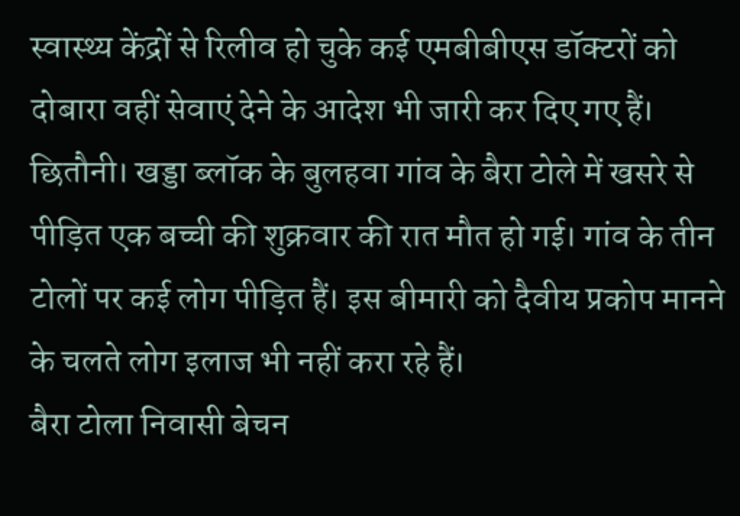स्वास्थ्य केंद्रों से रिलीव हो चुके कई एमबीबीएस डॉक्टरों को दोबारा वहीं सेवाएं देने के आदेश भी जारी कर दिए गए हैं।
छितौनी। खड्डा ब्लॉक के बुलहवा गांव के बैरा टोले में खसरे से पीड़ित एक बच्ची की शुक्रवार की रात मौत हो गई। गांव के तीन टोलों पर कई लोग पीड़ित हैं। इस बीमारी को दैवीय प्रकोप मानने के चलते लोग इलाज भी नहीं करा रहे हैं।
बैरा टोला निवासी बेचन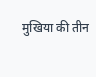मुखिया की तीन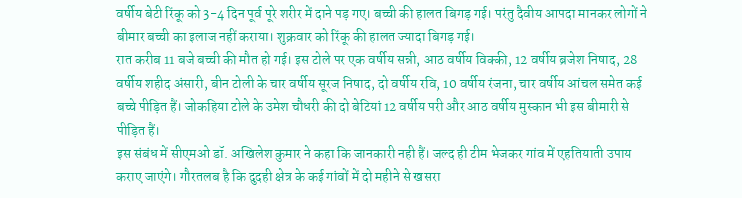वर्षीय बेटी रिंकू को 3-4 दिन पूर्व पूरे शरीर में दाने पड़ गए। बच्ची की हालत बिगड़ गई। परंतु दैवीय आपदा मानकर लोगों ने बीमार बच्ची का इलाज नहीं कराया। शुक्रवार को रिंकू की हालत ज्यादा बिगड़ गई।
रात करीब 11 बजे बच्ची की मौत हो गई। इस टोले पर एक वर्षीय सन्नी, आठ वर्षीय विक्की, 12 वर्षीय ब्रजेश निषाद, 28 वर्षीय शहीद अंसारी, बीन टोली के चार वर्षीय सूरज निषाद, दो वर्षीय रवि, 10 वर्षीय रंजना, चार वर्षीय आंचल समेत कई बच्चे पीड़ित हैं। जोकहिया टोले के उमेश चौधरी की दो बेटियां 12 वर्षीय परी और आठ वर्षीय मुस्कान भी इस बीमारी से पीड़ित हैं।
इस संबंध में सीएमओ डॉ. अखिलेश कुमार ने कहा कि जानकारी नही हैं। जल्द ही टीम भेजकर गांव में एहतियाती उपाय कराए जाएंगे। गौरतलब है कि दुदही क्षेत्र के कई गांवों में दो महीने से खसरा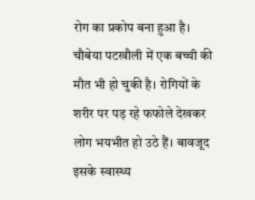रोग का प्रकोप बना हुआ है।
चौबेया पटखौली में एक बच्ची की मौत भी हो चुकी है। रोगियों के शरीर पर पड़ रहे फफोले देखकर लोग भयभीत हो उठे हैं। बावजूद इसके स्वास्थ्य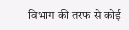विभाग की तरफ से कोई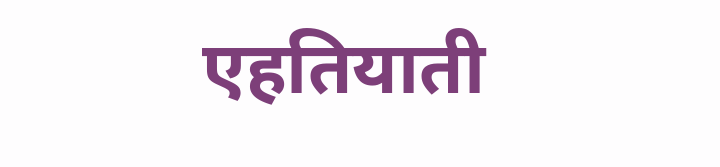एहतियाती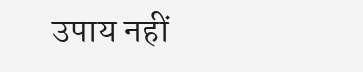उपाय नहीं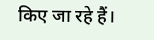किए जा रहे हैं।